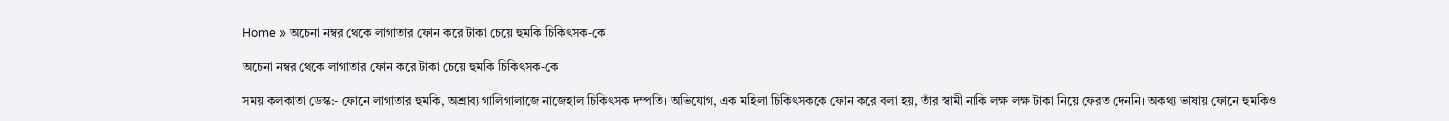Home » অচেনা নম্বর থেকে লাগাতার ফোন করে টাকা চেয়ে হুমকি চিকিৎসক-কে

অচেনা নম্বর থেকে লাগাতার ফোন করে টাকা চেয়ে হুমকি চিকিৎসক-কে

সময় কলকাতা ডেস্ক:- ফোনে লাগাতার হুমকি, অশ্রাব্য গালিগালাজে নাজেহাল চিকিৎসক দম্পতি। অভিযোগ, এক মহিলা চিকিৎসককে ফোন করে বলা হয়, তাঁর স্বামী নাকি লক্ষ লক্ষ টাকা নিয়ে ফেরত দেননি। অকথ্য ভাষায় ফোনে হুমকিও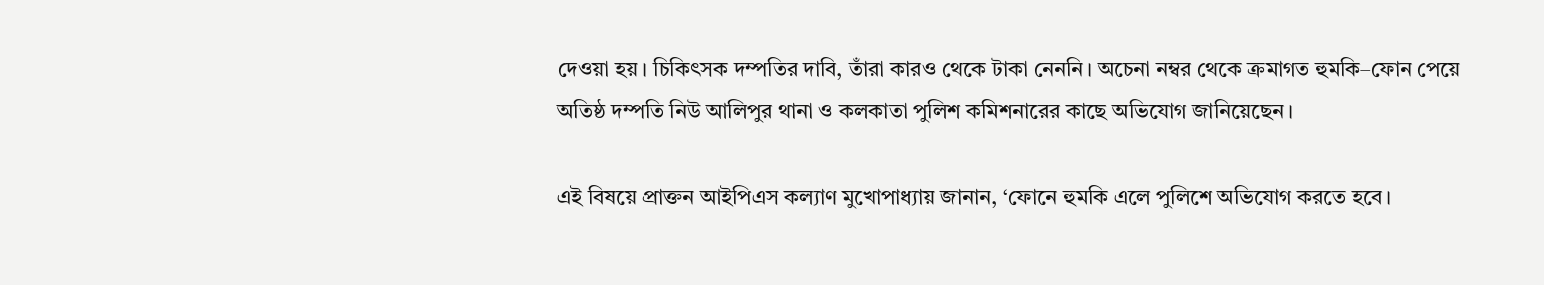দেওয়া হয়। চিকিৎসক দম্পতির দাবি, তাঁরা কারও থেকে টাকা নেননি। অচেনা নম্বর থেকে ক্রমাগত হুমকি–ফোন পেয়ে অতিষ্ঠ দম্পতি নিউ আলিপুর থানা ও কলকাতা পুলিশ কমিশনারের কাছে অভিযোগ জানিয়েছেন।

এই বিষয়ে প্রাক্তন আইপিএস কল্যাণ মুখোপাধ্যায় জানান, ‘ফোনে হুমকি এলে পুলিশে অভিযোগ করতে হবে।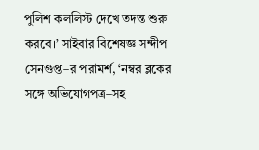পুলিশ কললিস্ট দেখে তদন্ত শুরু করবে।’ সাইবার বিশেষজ্ঞ সন্দীপ সেনগুপ্ত–র পরামর্শ, ‘নম্বর ব্লকের সঙ্গে অভিযোগপত্র–সহ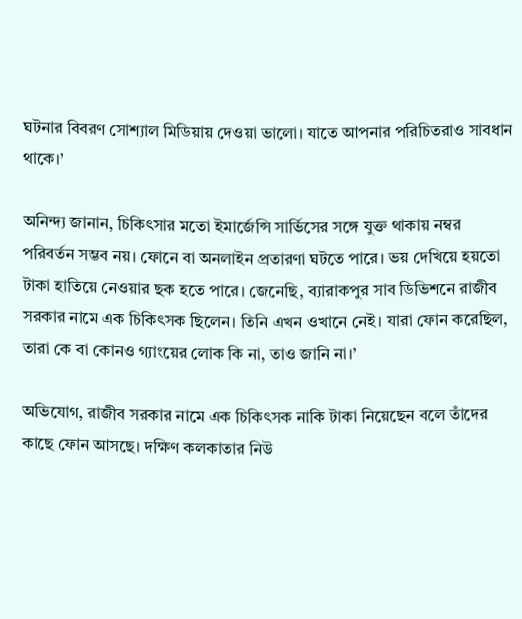ঘটনার বিবরণ সোশ্যাল মিডিয়ায় দেওয়া ভালো। যাতে আপনার পরিচিতরাও সাবধান থাকে।’

অনিন্দ্য জানান, চিকিৎসার মতো ইমার্জেন্সি সার্ভিসের সঙ্গে যুক্ত থাকায় নম্বর পরিবর্তন সম্ভব নয়। ফোনে বা অনলাইন প্রতারণা ঘটতে পারে। ভয় দেখিয়ে হয়তো টাকা হাতিয়ে নেওয়ার ছক হতে পারে। জেনেছি, ব্যারাকপুর সাব ডিভিশনে রাজীব সরকার নামে এক চিকিৎসক ছিলেন। তিনি এখন ওখানে নেই। যারা ফোন করেছিল, তারা কে বা কোনও গ্যাংয়ের লোক কি না, তাও জানি না।’

অভিযোগ, রাজীব সরকার নামে এক চিকিৎসক নাকি টাকা নিয়েছেন বলে তাঁদের কাছে ফোন আসছে। দক্ষিণ কলকাতার নিউ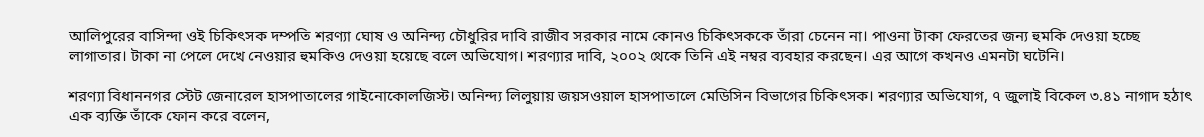আলিপুরের বাসিন্দা ওই চিকিৎসক দম্পতি শরণ্যা ঘোষ ও অনিন্দ্য চৌধুরির দাবি রাজীব সরকার নামে কোনও চিকিৎসককে তাঁরা চেনেন না। পাওনা টাকা ফেরতের জন্য হুমকি দেওয়া হচ্ছে লাগাতার। টাকা না পেলে দেখে নেওয়ার হুমকিও দেওয়া হয়েছে বলে অভিযোগ। শরণ্যার দাবি, ২০০২ থেকে তিনি এই নম্বর ব্যবহার করছেন। এর আগে কখনও এমনটা ঘটেনি।

শরণ্যা বিধাননগর স্টেট জেনারেল হাসপাতালের গাইনোকোলজিস্ট। অনিন্দ্য লিলুয়ায় জয়সওয়াল হাসপাতালে মেডিসিন বিভাগের চিকিৎসক। শরণ্যার অভিযোগ, ৭ জুলাই বিকেল ৩.৪১ নাগাদ হঠাৎ এক ব্যক্তি তাঁকে ফোন করে বলেন,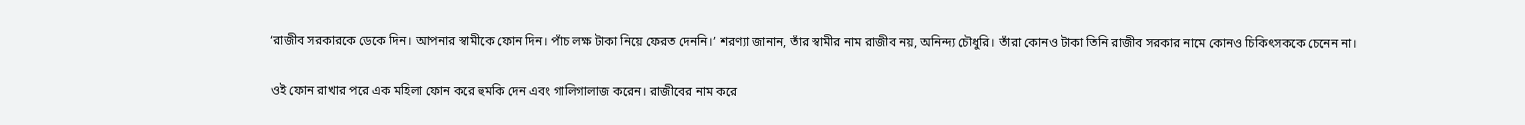‘রাজীব সরকারকে ডেকে দিন। আপনার স্বামীকে ফোন দিন। পাঁচ লক্ষ টাকা নিয়ে ফেরত দেননি।’ শরণ্যা জানান, তাঁর স্বামীর নাম রাজীব নয়, অনিন্দ্য চৌধুরি। তাঁরা কোনও টাকা তিনি রাজীব সরকার নামে কোনও চিকিৎসককে চেনেন না।

ওই ফোন রাখার পরে এক মহিলা ফোন করে হুমকি দেন এবং গালিগালাজ করেন। রাজীবের নাম করে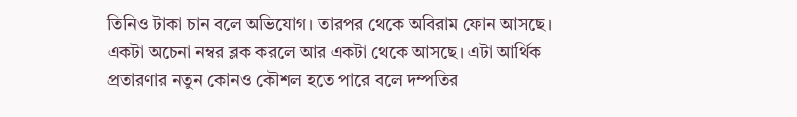তিনিও টাকা চান বলে অভিযোগ। তারপর থেকে অবিরাম ফোন আসছে। একটা অচেনা নম্বর ব্লক করলে আর একটা থেকে আসছে। এটা আর্থিক প্রতারণার নতুন কোনও কৌশল হতে পারে বলে দম্পতির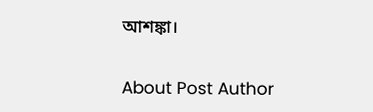আশঙ্কা।

About Post Author